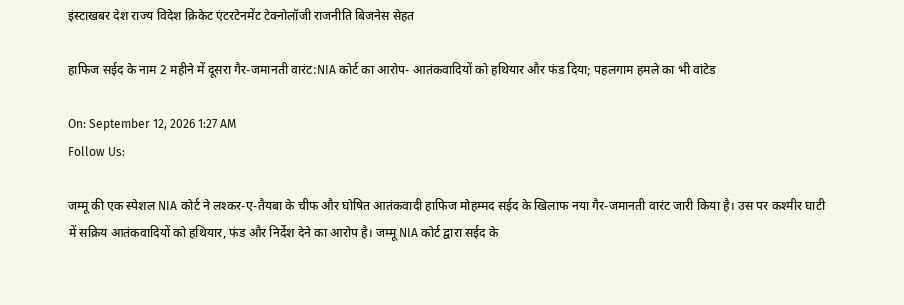इंस्टाखबर देश राज्य विदेश क्रिकेट एंटरटेनमेंट टेक्नोलॉजी राजनीति बिजनेस सेहत

हाफिज सईद के नाम 2 महीने में दूसरा गैर-जमानती वारंट:NIA कोर्ट का आरोप- आतंकवादियों को हथियार और फंड दिया; पहलगाम हमले का भी वांटेड

On: September 12, 2026 1:27 AM
Follow Us:

जम्मू की एक स्पेशल NIA कोर्ट ने लश्कर-ए-तैयबा के चीफ और घोषित आतंकवादी हाफिज मोहम्मद सईद के खिलाफ नया गैर-जमानती वारंट जारी किया है। उस पर कश्मीर घाटी में सक्रिय आतंकवादियों को हथियार, फंड और निर्देश देने का आरोप है। जम्मू NIA कोर्ट द्वारा सईद के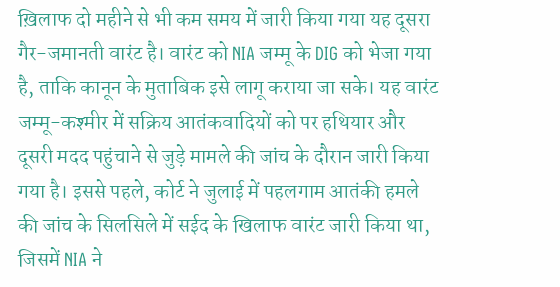ख़िलाफ दो महीने से भी कम समय में जारी किया गया यह दूसरा गैर-जमानती वारंट है। वारंट को NIA जम्मू के DIG को भेजा गया है, ताकि कानून के मुताबिक इसे लागू कराया जा सके। यह वारंट जम्मू-कश्मीर में सक्रिय आतंकवादियों को पर हथियार और दूसरी मदद पहुंचाने से जुड़े मामले की जांच के दौरान जारी किया गया है। इससे पहले, कोर्ट ने जुलाई में पहलगाम आतंकी हमले की जांच के सिलसिले में सईद के खिलाफ वारंट जारी किया था, जिसमें NIA ने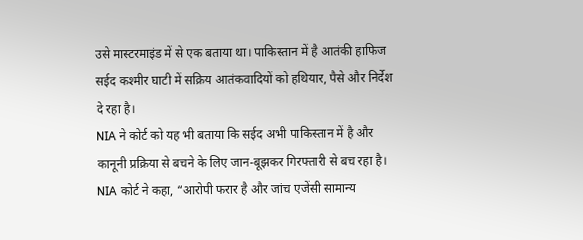उसे मास्टरमाइंड में से एक बताया था। पाकिस्तान में है आतंकी हाफिज सईद कश्मीर घाटी में सक्रिय आतंकवादियों को हथियार, पैसे और निर्देश दे रहा है।
NIA ने कोर्ट को यह भी बताया कि सईद अभी पाकिस्तान में है और कानूनी प्रक्रिया से बचने के लिए जान-बूझकर गिरफ्तारी से बच रहा है। NIA कोर्ट ने कहा, “आरोपी फरार है और जांच एजेंसी सामान्य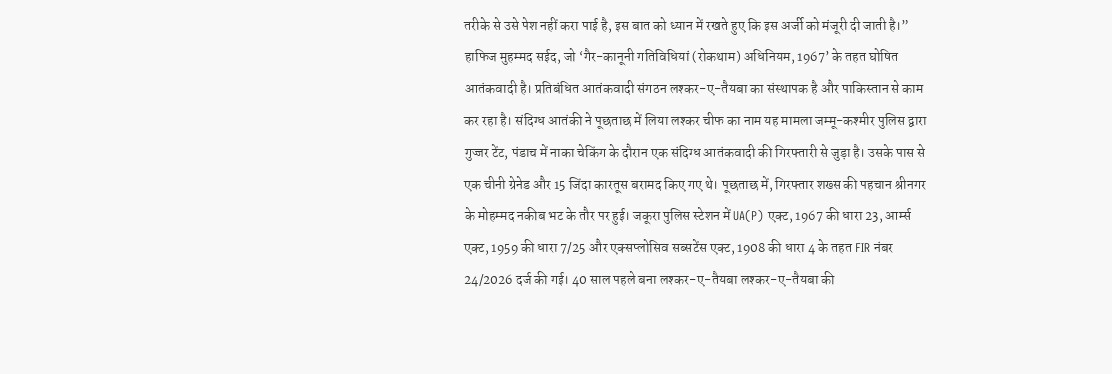तरीके से उसे पेश नहीं करा पाई है, इस बात को ध्यान में रखते हुए कि इस अर्जी को मंजूरी दी जाती है।” हाफिज मुहम्मद सईद, जो ‘गैर-कानूनी गतिविधियां (रोकथाम) अधिनियम, 1967’ के तहत घोषित आतंकवादी है। प्रतिबंधित आतंकवादी संगठन लश्कर-ए-तैयबा का संस्थापक है और पाकिस्तान से काम कर रहा है। संदिग्ध आतंकी ने पूछताछ में लिया लश्कर चीफ का नाम यह मामला जम्मू-कश्मीर पुलिस द्वारा गुज्जर टेंट, पंडाच में नाका चेकिंग के दौरान एक संदिग्ध आतंकवादी की गिरफ्तारी से जुड़ा है। उसके पास से एक चीनी ग्रेनेड और 15 जिंदा कारतूस बरामद किए गए थे। पूछताछ में, गिरफ्तार शख्स की पहचान श्रीनगर के मोहम्मद नकीब भट के तौर पर हुई। जकूरा पुलिस स्टेशन में UA(P) एक्ट, 1967 की धारा 23, आर्म्स एक्ट, 1959 की धारा 7/25 और एक्सप्लोसिव सब्सटेंस एक्ट, 1908 की धारा 4 के तहत FIR नंबर 24/2026 दर्ज की गई। 40 साल पहले बना लश्कर-ए-तैयबा लश्कर-ए-तैयबा की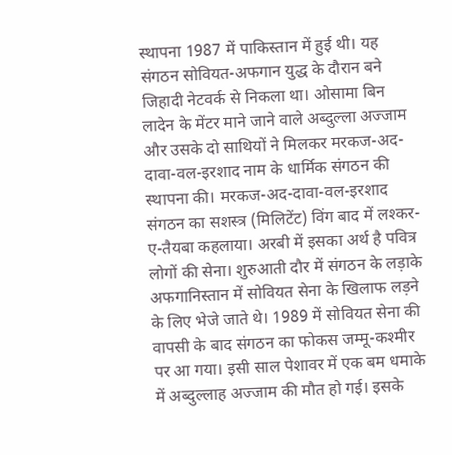स्थापना 1987 में पाकिस्तान में हुई थी। यह संगठन सोवियत-अफगान युद्ध के दौरान बने जिहादी नेटवर्क से निकला था। ओसामा बिन लादेन के मेंटर माने जाने वाले अब्दुल्ला अज्जाम और उसके दो साथियों ने मिलकर मरकज-अद-दावा-वल-इरशाद नाम के धार्मिक संगठन की स्थापना की। मरकज-अद-दावा-वल-इरशाद संगठन का सशस्त्र (मिलिटेंट) विंग बाद में लश्कर-ए-तैयबा कहलाया। अरबी में इसका अर्थ है पवित्र लोगों की सेना। शुरुआती दौर में संगठन के लड़ाके अफगानिस्तान में सोवियत सेना के खिलाफ लड़ने के लिए भेजे जाते थे। 1989 में सोवियत सेना की वापसी के बाद संगठन का फोकस जम्मू-कश्मीर पर आ गया। इसी साल पेशावर में एक बम धमाके में अब्दुल्लाह अज्जाम की मौत हो गई। इसके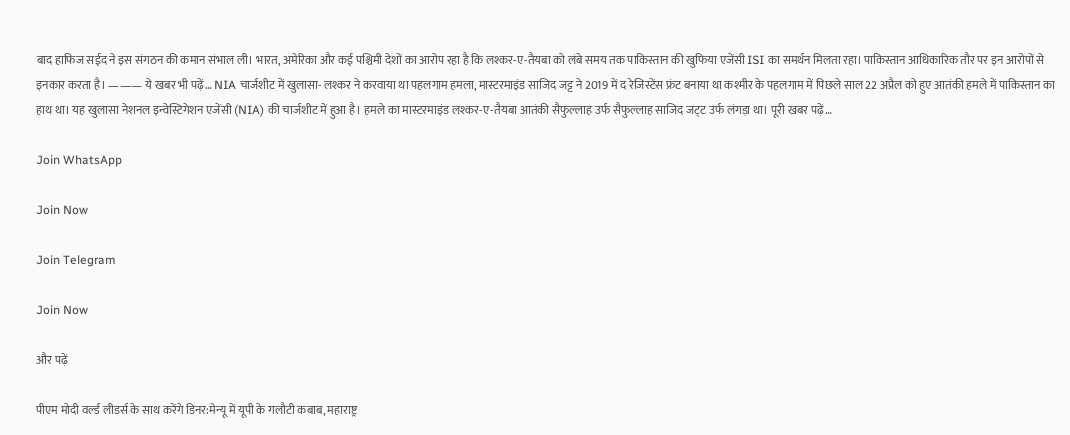बाद हाफिज सईद ने इस संगठन की कमान संभाल ली। भारत, अमेरिका और कई पश्चिमी देशों का आरोप रहा है कि लश्कर-ए-तैयबा को लंबे समय तक पाकिस्तान की खुफिया एजेंसी ISI का समर्थन मिलता रहा। पाकिस्तान आधिकारिक तौर पर इन आरोपों से इनकार करता है। ——— ये खबर भी पढ़ें… NIA चार्जशीट में खुलासा- लश्कर ने करवाया था पहलगाम हमला, मास्टरमाइंड साजिद जट्ट ने 2019 में द रेजिस्टेंस फ्रंट बनाया था कश्मीर के पहलगाम में पिछले साल 22 अप्रैल को हुए आतंकी हमले में पाकिस्तान का हाथ था। यह खुलासा नेशनल इन्वेस्टिगेशन एजेंसी (NIA) की चार्जशीट में हुआ है। हमले का मास्टरमाइंड लश्कर-ए-तैयबा आतंकी सैफुल्लाह उर्फ सैफुल्लाह साजिद जट्‌ट उर्फ लंगड़ा था। पूरी खबर पढ़ें…

Join WhatsApp

Join Now

Join Telegram

Join Now

और पढ़ें

पीएम मोदी वर्ल्ड लीडर्स के साथ करेंगे डिनर:मेन्यू में यूपी के गलौटी कबाब, महाराष्ट्र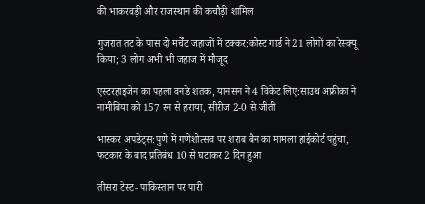की भाकरवड़ी और राजस्थान की कचौड़ी शामिल

गुजरात तट के पास दो मर्चेंट जहाजों में टक्कर:कोस्ट गार्ड ने 21 लोगों का रेस्क्यू किया; 3 लोग अभी भी जहाज में मौजूद

एस्टरहाइजेन का पहला वनडे शतक, यानसन ने 4 विकेट लिए:साउथ अफ्रीका ने नामीबिया को 157 रन से हराया, सीरीज 2-0 से जीती

भास्कर अपडेट्स:पुणे में गणेशोत्सव पर शराब बैन का मामला हाईकोर्ट पहुंचा, फटकार के बाद प्रतिबंध 10 से घटाकर 2 दिन हुआ

तीसरा टेस्ट- पाकिस्तान पर पारी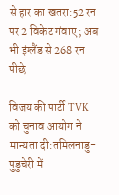से हार का खतरा:52 रन पर 2 विकेट गंवाए; अब भी इंग्लैंड से 268 रन पीछे

विजय की पार्टी TVK को चुनाव आयोग ने मान्यता दी:तमिलनाडु-पुडुचेरी में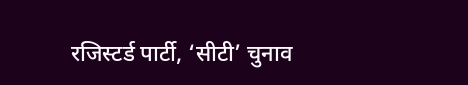रजिस्टर्ड पार्टी, ‘सीटी’ चुनाव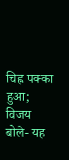चिह्न पक्का हुआ; विजय बोले- यह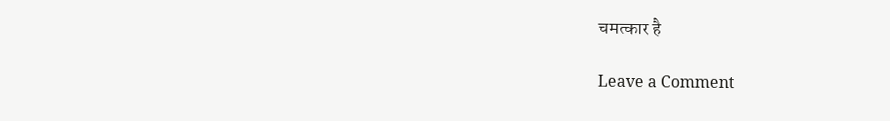चमत्कार है

Leave a Comment